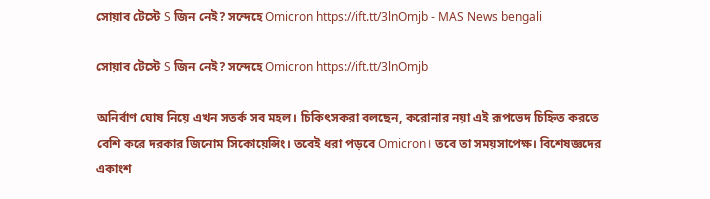সোয়াব টেস্টে S জিন নেই? সন্দেহে Omicron https://ift.tt/3lnOmjb - MAS News bengali

সোয়াব টেস্টে S জিন নেই? সন্দেহে Omicron https://ift.tt/3lnOmjb

অনির্বাণ ঘোষ নিয়ে এখন সতর্ক সব মহল। চিকিৎসকরা বলছেন, করোনার নয়া এই রূপভেদ চিহ্নিত করতে বেশি করে দরকার জিনোম সিকোয়েন্সিং। তবেই ধরা পড়বে Omicron। তবে তা সময়সাপেক্ষ। বিশেষজ্ঞদের একাংশ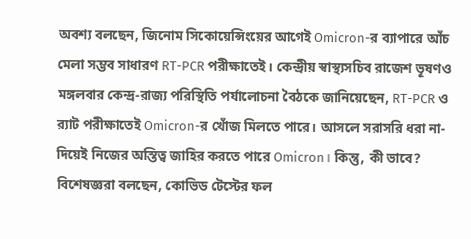অবশ্য বলছেন, জিনোম সিকোয়েন্সিংয়ের আগেই Omicron-র ব্যাপারে আঁচ মেলা সম্ভব সাধারণ RT-PCR পরীক্ষাতেই। কেন্দ্রীয় স্বাস্থ্যসচিব রাজেশ ভূষণও মঙ্গলবার কেন্দ্র-রাজ্য পরিস্থিতি পর্যালোচনা বৈঠকে জানিয়েছেন, RT-PCR ও র‍্যাট পরীক্ষাতেই Omicron-র খোঁজ মিলতে পারে। আসলে সরাসরি ধরা না-দিয়েই নিজের অস্তিত্ব জাহির করতে পারে Omicron। কিন্তু, কী ভাবে? বিশেষজ্ঞরা বলছেন, কোভিড টেস্টের ফল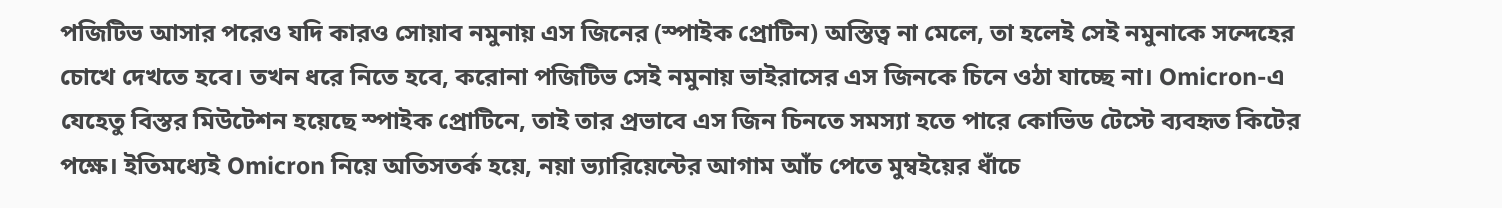পজিটিভ আসার পরেও যদি কারও সোয়াব নমুনায় এস জিনের (স্পাইক প্রোটিন) অস্তিত্ব না মেলে, তা হলেই সেই নমুনাকে সন্দেহের চোখে দেখতে হবে। তখন ধরে নিতে হবে, করোনা পজিটিভ সেই নমুনায় ভাইরাসের এস জিনকে চিনে ওঠা যাচ্ছে না। Omicron-এ যেহেতু বিস্তর মিউটেশন হয়েছে স্পাইক প্রোটিনে, তাই তার প্রভাবে এস জিন চিনতে সমস্যা হতে পারে কোভিড টেস্টে ব্যবহৃত কিটের পক্ষে। ইতিমধ্যেই Omicron নিয়ে অতিসতর্ক হয়ে, নয়া ভ্যারিয়েন্টের আগাম আঁচ পেতে মুম্বইয়ের ধাঁচে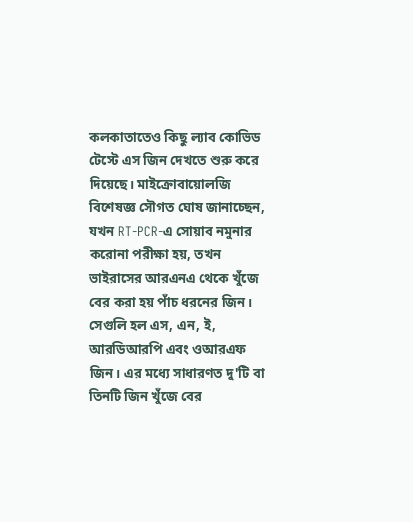কলকাতাতেও কিছু ল্যাব কোভিড টেস্টে এস জিন দেখতে শুরু করে দিয়েছে। মাইক্রোবায়োলজি বিশেষজ্ঞ সৌগত ঘোষ জানাচ্ছেন, যখন RT-PCR-এ সোয়াব নমুনার করোনা পরীক্ষা হয়, তখন ভাইরাসের আরএনএ থেকে খুঁজে বের করা হয় পাঁচ ধরনের জিন। সেগুলি হল এস, এন, ই, আরডিআরপি এবং ওআরএফ জিন। এর মধ্যে সাধারণত দু'টি বা তিনটি জিন খুঁজে বের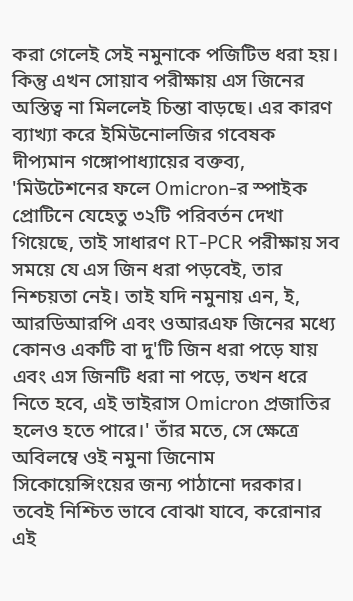করা গেলেই সেই নমুনাকে পজিটিভ ধরা হয়। কিন্তু এখন সোয়াব পরীক্ষায় এস জিনের অস্তিত্ব না মিললেই চিন্তা বাড়ছে। এর কারণ ব্যাখ্যা করে ইমিউনোলজির গবেষক দীপ্যমান গঙ্গোপাধ্যায়ের বক্তব্য, 'মিউটেশনের ফলে Omicron-র স্পাইক প্রোটিনে যেহেতু ৩২টি পরিবর্তন দেখা গিয়েছে, তাই সাধারণ RT-PCR পরীক্ষায় সব সময়ে যে এস জিন ধরা পড়বেই, তার নিশ্চয়তা নেই। তাই যদি নমুনায় এন, ই, আরডিআরপি এবং ওআরএফ জিনের মধ্যে কোনও একটি বা দু'টি জিন ধরা পড়ে যায় এবং এস জিনটি ধরা না পড়ে, তখন ধরে নিতে হবে, এই ভাইরাস Omicron প্রজাতির হলেও হতে পারে।' তাঁর মতে, সে ক্ষেত্রে অবিলম্বে ওই নমুনা জিনোম সিকোয়েন্সিংয়ের জন্য পাঠানো দরকার। তবেই নিশ্চিত ভাবে বোঝা যাবে, করোনার এই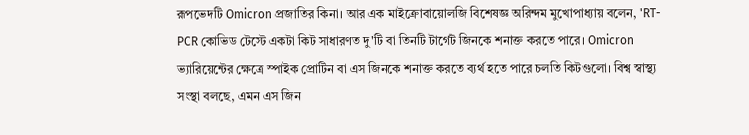রূপভেদটি Omicron প্রজাতির কিনা। আর এক মাইক্রোবায়োলজি বিশেষজ্ঞ অরিন্দম মুখোপাধ্যায় বলেন, 'RT-PCR কোভিড টেস্টে একটা কিট সাধারণত দু'টি বা তিনটি টার্গেট জিনকে শনাক্ত করতে পারে। Omicron ভ্যারিয়েন্টের ক্ষেত্রে স্পাইক প্রোটিন বা এস জিনকে শনাক্ত করতে ব্যর্থ হতে পারে চলতি কিটগুলো। বিশ্ব স্বাস্থ্য সংস্থা বলছে, এমন এস জিন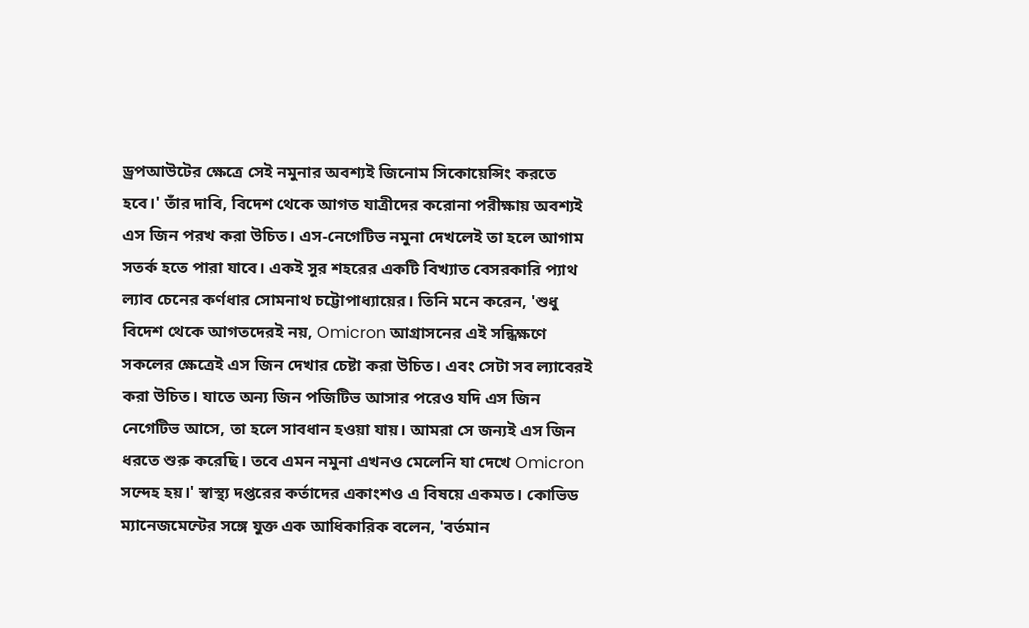ড্রপআউটের ক্ষেত্রে সেই নমুনার অবশ্যই জিনোম সিকোয়েন্সিং করতে হবে।' তাঁর দাবি, বিদেশ থেকে আগত যাত্রীদের করোনা পরীক্ষায় অবশ্যই এস জিন পরখ করা উচিত। এস-নেগেটিভ নমুনা দেখলেই তা হলে আগাম সতর্ক হতে পারা যাবে। একই সুর শহরের একটি বিখ্যাত বেসরকারি প্যাথ ল্যাব চেনের কর্ণধার সোমনাথ চট্টোপাধ্যায়ের। তিনি মনে করেন, 'শুধু বিদেশ থেকে আগতদেরই নয়, Omicron আগ্রাসনের এই সন্ধিক্ষণে সকলের ক্ষেত্রেই এস জিন দেখার চেষ্টা করা উচিত। এবং সেটা সব ল্যাবেরই করা উচিত। যাতে অন্য জিন পজিটিভ আসার পরেও যদি এস জিন নেগেটিভ আসে, তা হলে সাবধান হওয়া যায়। আমরা সে জন্যই এস জিন ধরতে শুরু করেছি। তবে এমন নমুনা এখনও মেলেনি যা দেখে Omicron সন্দেহ হয়।' স্বাস্থ্য দপ্তরের কর্তাদের একাংশও এ বিষয়ে একমত। কোভিড ম্যানেজমেন্টের সঙ্গে যুক্ত এক আধিকারিক বলেন, 'বর্তমান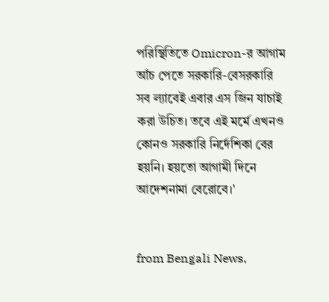পরিস্থিতিতে Omicron-র আগাম আঁচ পেতে সরকারি-বেসরকারি সব ল্যাবেই এবার এস জিন যাচাই করা উচিত। তবে এই মর্মে এখনও কোনও সরকারি নির্দেশিকা বের হয়নি। হয়তো আগামী দিনে আদেশনামা বেরোবে।'


from Bengali News,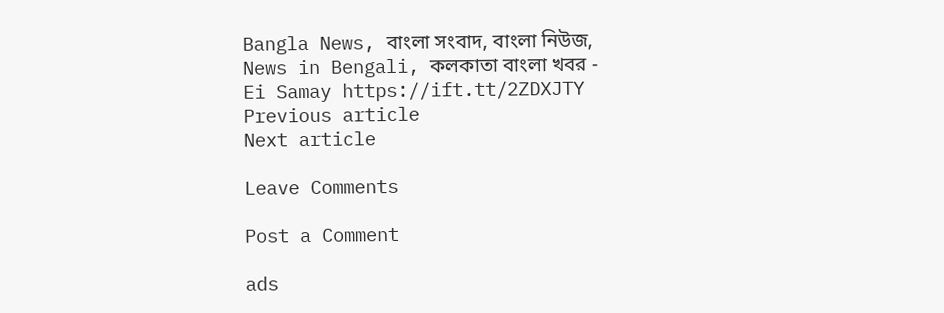Bangla News, বাংলা সংবাদ, বাংলা নিউজ, News in Bengali, কলকাতা বাংলা খবর - Ei Samay https://ift.tt/2ZDXJTY
Previous article
Next article

Leave Comments

Post a Comment

ads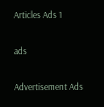Articles Ads 1

ads

Advertisement Ads